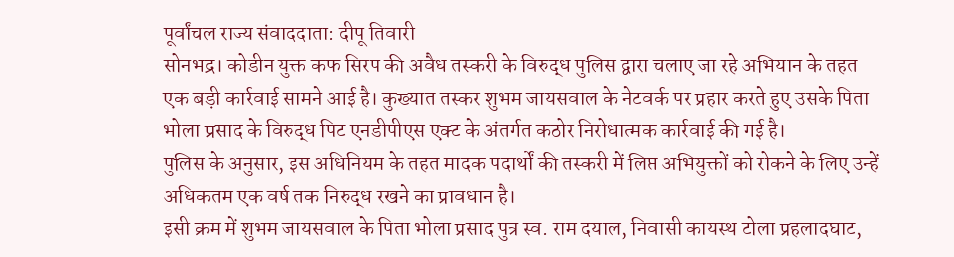पूर्वांचल राज्य संवाददाता: दीपू तिवारी
सोनभद्र। कोडीन युक्त कफ सिरप की अवैध तस्करी के विरुद्ध पुलिस द्वारा चलाए जा रहे अभियान के तहत एक बड़ी कार्रवाई सामने आई है। कुख्यात तस्कर शुभम जायसवाल के नेटवर्क पर प्रहार करते हुए उसके पिता भोला प्रसाद के विरुद्ध पिट एनडीपीएस एक्ट के अंतर्गत कठोर निरोधात्मक कार्रवाई की गई है।
पुलिस के अनुसार, इस अधिनियम के तहत मादक पदार्थों की तस्करी में लिप्त अभियुक्तों को रोकने के लिए उन्हें अधिकतम एक वर्ष तक निरुद्ध रखने का प्रावधान है।
इसी क्रम में शुभम जायसवाल के पिता भोला प्रसाद पुत्र स्व. राम दयाल, निवासी कायस्थ टोला प्रहलादघाट,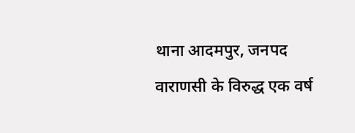थाना आदमपुर, जनपद वाराणसी के विरुद्ध एक वर्ष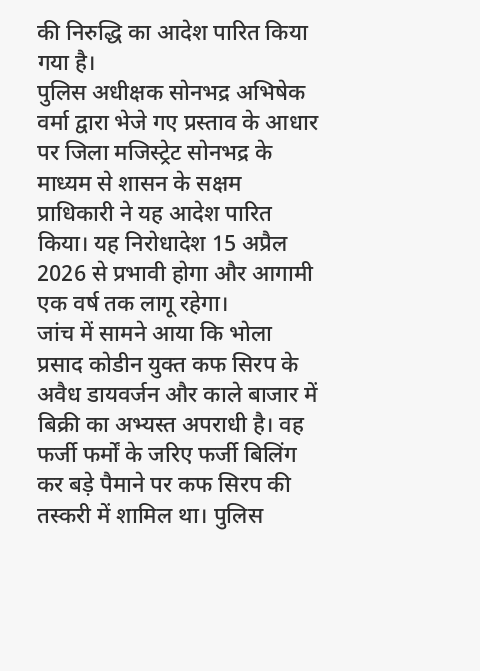की निरुद्धि का आदेश पारित किया गया है।
पुलिस अधीक्षक सोनभद्र अभिषेक वर्मा द्वारा भेजे गए प्रस्ताव के आधार पर जिला मजिस्ट्रेट सोनभद्र के माध्यम से शासन के सक्षम प्राधिकारी ने यह आदेश पारित किया। यह निरोधादेश 15 अप्रैल 2026 से प्रभावी होगा और आगामी एक वर्ष तक लागू रहेगा।
जांच में सामने आया कि भोला प्रसाद कोडीन युक्त कफ सिरप के अवैध डायवर्जन और काले बाजार में बिक्री का अभ्यस्त अपराधी है। वह फर्जी फर्मों के जरिए फर्जी बिलिंग कर बड़े पैमाने पर कफ सिरप की तस्करी में शामिल था। पुलिस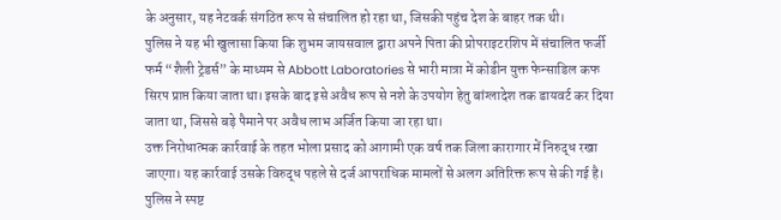के अनुसार, यह नेटवर्क संगठित रूप से संचालित हो रहा था, जिसकी पहुंच देश के बाहर तक थी।
पुलिस ने यह भी खुलासा किया कि शुभम जायसवाल द्वारा अपने पिता की प्रोपराइटरशिप में संचालित फर्जी फर्म “शैली ट्रेडर्स” के माध्यम से Abbott Laboratories से भारी मात्रा में कोडीन युक्त फेन्साडिल कफ सिरप प्राप्त किया जाता था। इसके बाद इसे अवैध रूप से नशे के उपयोग हेतु बांग्लादेश तक डायवर्ट कर दिया जाता था, जिससे बड़े पैमाने पर अवैध लाभ अर्जित किया जा रहा था।
उक्त निरोधात्मक कार्रवाई के तहत भोला प्रसाद को आगामी एक वर्ष तक जिला कारागार में निरुद्ध रखा जाएगा। यह कार्रवाई उसके विरुद्ध पहले से दर्ज आपराधिक मामलों से अलग अतिरिक्त रूप से की गई है।
पुलिस ने स्पष्ट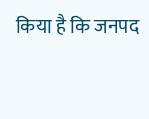किया है कि जनपद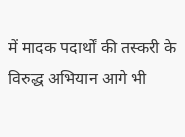में मादक पदार्थों की तस्करी के विरुद्ध अभियान आगे भी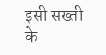इसी सख्ती के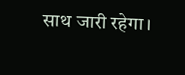साथ जारी रहेगा।